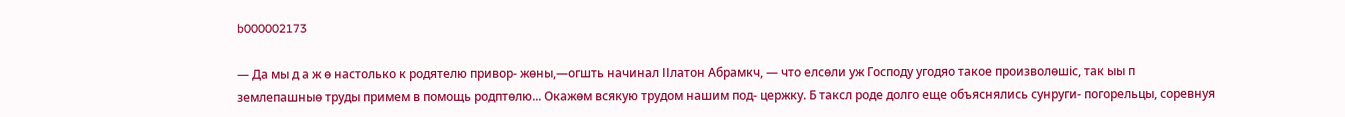b000002173

— Да мы д а ж ѳ настолько к родятелю привор- жѳны,—огшть начинал ІІлатон Абрамкч, — что елсѳли уж Господу угодяо такое произволѳшіс, так ыы п землепашныѳ труды примем в помощь родптѳлю... Окажѳм всякую трудом нашим под- цержку. Б таксл роде долго еще объяснялись сунруги- погорельцы, соревнуя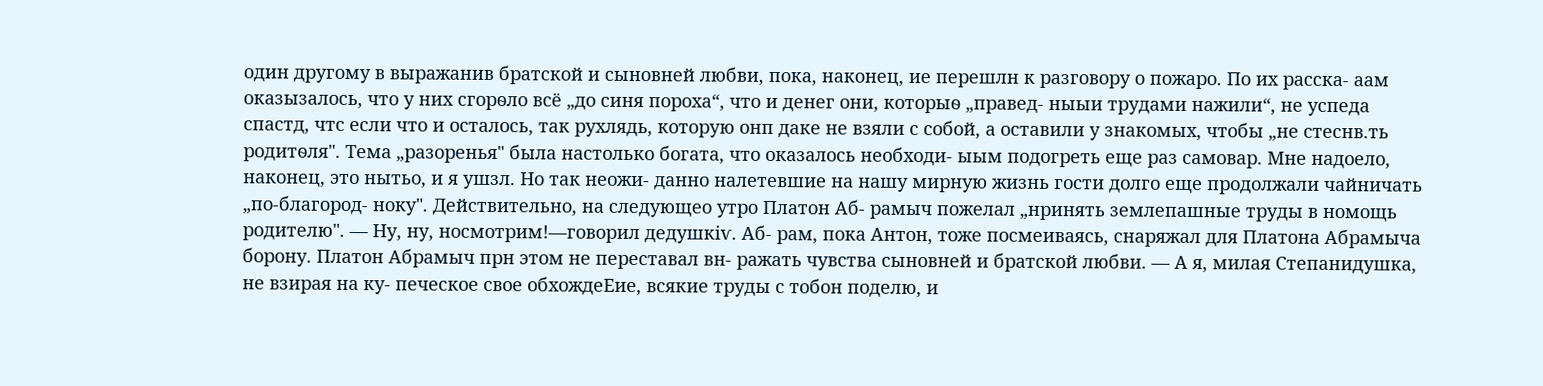один другому в выражанив братской и сыновней любви, пока, наконец, ие перешлн к разговору о пожаро. По их расска- аам оказызалось, что у них сгорѳло всё „до синя пороха“, что и денег они, которыѳ „правед- ныыи трудами нажили“, не успеда спастд, чтс если что и осталось, так рухлядь, которую онп даке не взяли с собой, а оставили у знакомых, чтобы „не стеснв.ть родитѳля". Тема „разоренья" была настолько богата, что оказалось необходи- ыым подогреть еще раз самовар. Мне надоело, наконец, это нытьо, и я ушзл. Но так неожи- данно налетевшие на нашу мирную жизнь гости долго еще продолжали чайничать „по-благород- ноку". Действительно, на следующео утро Платон Аб- рамыч пожелал „нринять землепашные труды в номощь родителю". — Ну, ну, носмотрим!—говорил дедушкіѵ. Аб- рам, пока Антон, тоже посмеиваясь, снаряжал для Платона Абрамыча борону. Платон Абрамыч прн этом не переставал вн- ражать чувства сыновней и братской любви. — А я, милая Степанидушка, не взирая на ку- печеское свое обхождеЕие, всякие труды с тобон поделю, и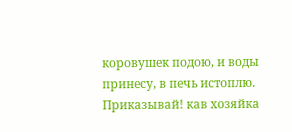коровушек подою, и воды принесу, в печь истоплю. Приказывай! кав хозяйка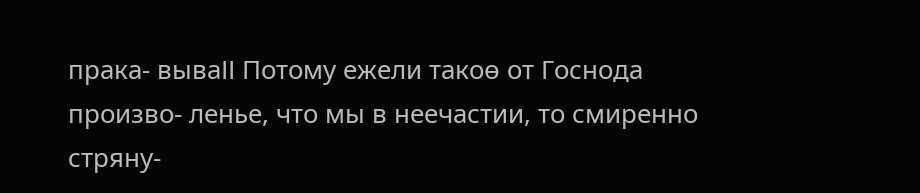прака- вываІІ Потому ежели такоѳ от Госнода произво- ленье, что мы в неечастии, то смиренно стряну-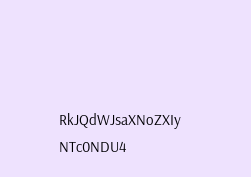RkJQdWJsaXNoZXIy NTc0NDU4